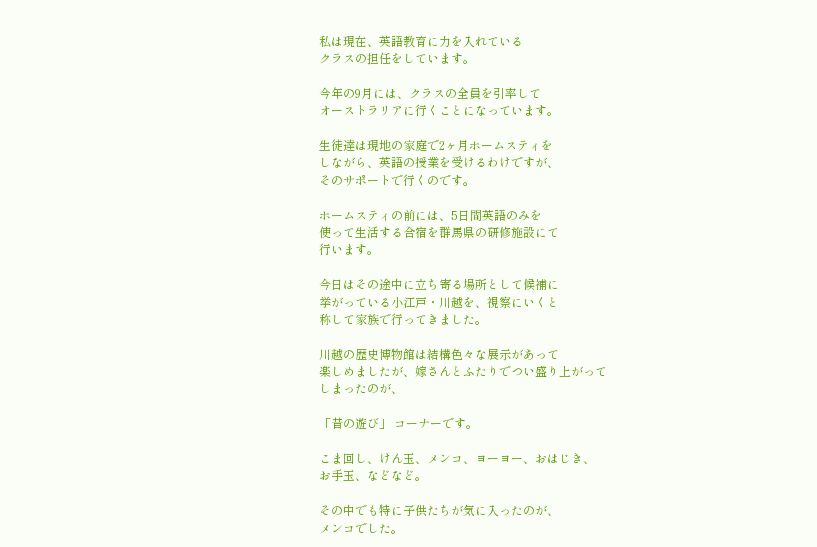私は現在、英語教育に力を入れている
クラスの担任をしています。

今年の9月には、クラスの全員を引率して
オーストラリアに行くことになっています。

生徒達は現地の家庭で2ヶ月ホームスティを
しながら、英語の授業を受けるわけですが、
そのサポートで行くのです。

ホームスティの前には、5日間英語のみを
使って生活する合宿を群馬県の研修施設にて
行います。

今日はその途中に立ち寄る場所として候補に
挙がっている小江戸・川越を、視察にいくと
称して家族で行ってきました。

川越の歴史博物館は結構色々な展示があって
楽しめましたが、嫁さんとふたりでつい盛り上がって
しまったのが、

「昔の遊び」 コーナーです。

こま回し、けん玉、メンコ、ヨーヨー、おはじき、
お手玉、などなど。

その中でも特に子供たちが気に入ったのが、
メンコでした。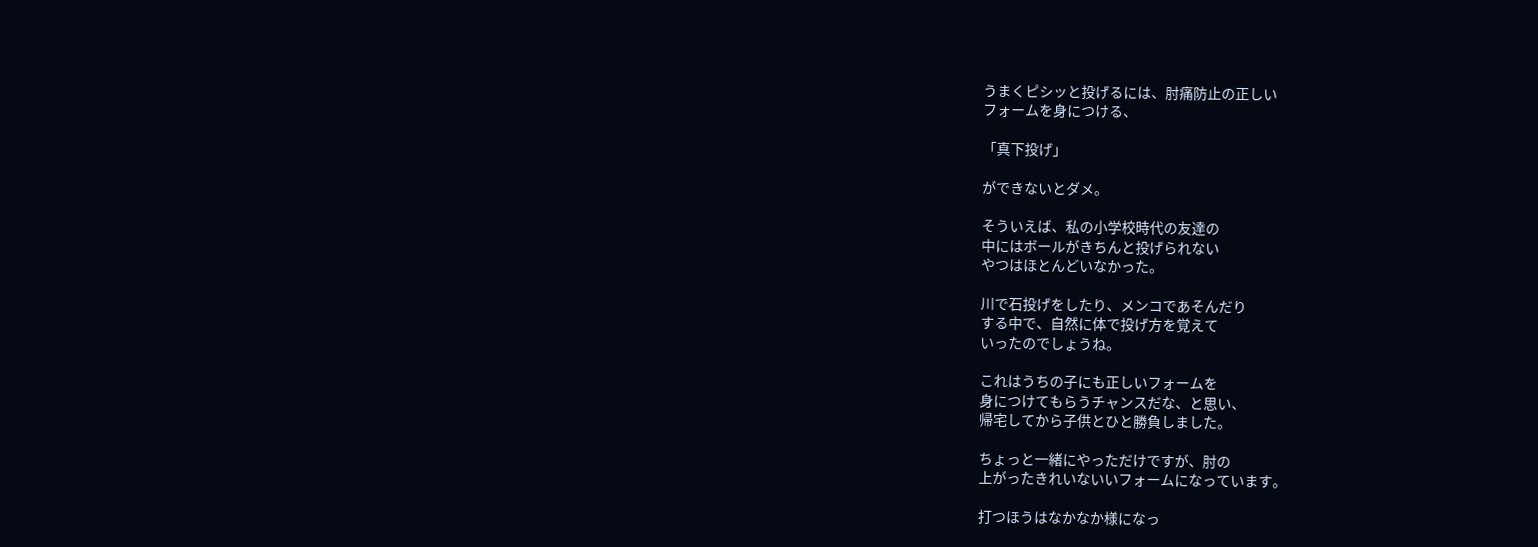うまくピシッと投げるには、肘痛防止の正しい
フォームを身につける、

「真下投げ」

ができないとダメ。

そういえば、私の小学校時代の友達の
中にはボールがきちんと投げられない
やつはほとんどいなかった。

川で石投げをしたり、メンコであそんだり
する中で、自然に体で投げ方を覚えて
いったのでしょうね。

これはうちの子にも正しいフォームを
身につけてもらうチャンスだな、と思い、
帰宅してから子供とひと勝負しました。

ちょっと一緒にやっただけですが、肘の
上がったきれいないいフォームになっています。

打つほうはなかなか様になっ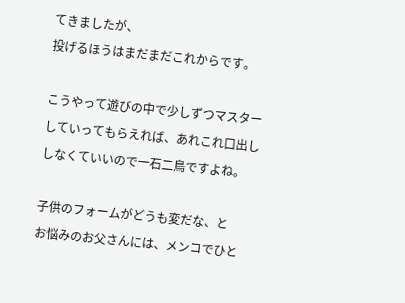てきましたが、
投げるほうはまだまだこれからです。

こうやって遊びの中で少しずつマスター
していってもらえれば、あれこれ口出し
しなくていいので一石二鳥ですよね。

子供のフォームがどうも変だな、と
お悩みのお父さんには、メンコでひと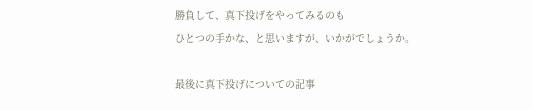勝負して、真下投げをやってみるのも
ひとつの手かな、と思いますが、いかがでしょうか。

最後に真下投げについての記事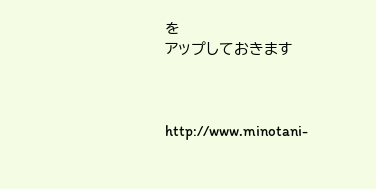を
アップしておきます



http://www.minotani-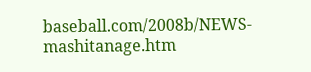baseball.com/2008b/NEWS-mashitanage.htm